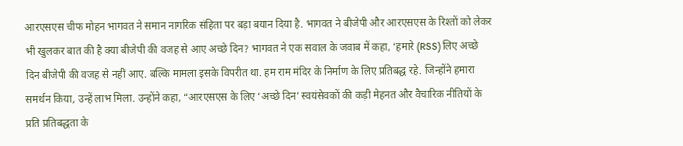आरएसएस चीफ मोहन भागवत ने समान नागरिक संहिता पर बड़ा बयान दिया है. भागवत ने बीजेपी और आरएसएस के रिश्तों को लेकर भी खुलकर बात की है क्या बीजेपी की वजह से आए अच्छे दिन? भागवत ने एक सवाल के जवाब में कहा, ‘हमारे (RSS) लिए अच्छे दिन बीजेपी की वजह से नहीं आए. बल्कि मामला इसके विपरीत था. हम राम मंदिर के निर्माण के लिए प्रतिबद्ध रहे. जिन्होंने हमारा समर्थन किया, उन्हें लाभ मिला. उन्होंने कहा, “आरएसएस के लिए ‘अच्छे दिन’ स्वयंसेवकों की कड़ी मेहनत और वैचारिक नीतियों के प्रति प्रतिबद्धता के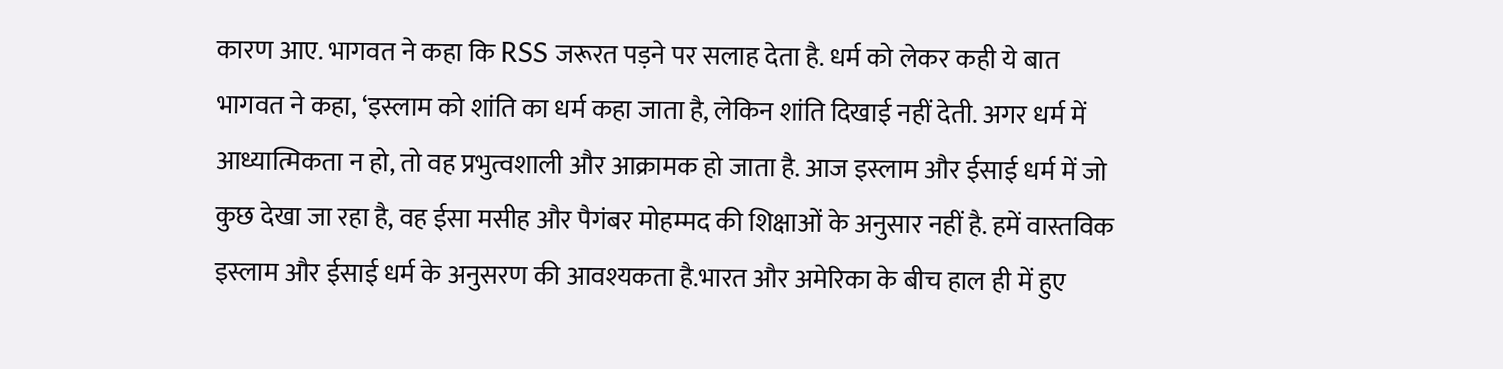कारण आए. भागवत ने कहा कि RSS जरूरत पड़ने पर सलाह देता है. धर्म को लेकर कही ये बात भागवत ने कहा, ‘इस्लाम को शांति का धर्म कहा जाता है, लेकिन शांति दिखाई नहीं देती. अगर धर्म में आध्यात्मिकता न हो, तो वह प्रभुत्वशाली और आक्रामक हो जाता है. आज इस्लाम और ईसाई धर्म में जो कुछ देखा जा रहा है, वह ईसा मसीह और पैगंबर मोहम्मद की शिक्षाओं के अनुसार नहीं है. हमें वास्तविक इस्लाम और ईसाई धर्म के अनुसरण की आवश्यकता है.भारत और अमेरिका के बीच हाल ही में हुए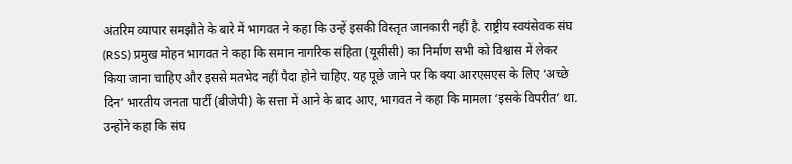अंतरिम व्यापार समझौते के बारे में भागवत ने कहा कि उन्हें इसकी विस्तृत जानकारी नहीं है. राष्ट्रीय स्वयंसेवक संघ (RSS) प्रमुख मोहन भागवत ने कहा कि समान नागरिक संहिता (यूसीसी) का निर्माण सभी को विश्वास में लेकर किया जाना चाहिए और इससे मतभेद नहीं पैदा होने चाहिए. यह पूछे जाने पर कि क्या आरएसएस के लिए ‘अच्छे दिन’ भारतीय जनता पार्टी (बीजेपी) के सत्ता में आने के बाद आए, भागवत ने कहा कि मामला ‘इसके विपरीत’ था. उन्होंने कहा कि संघ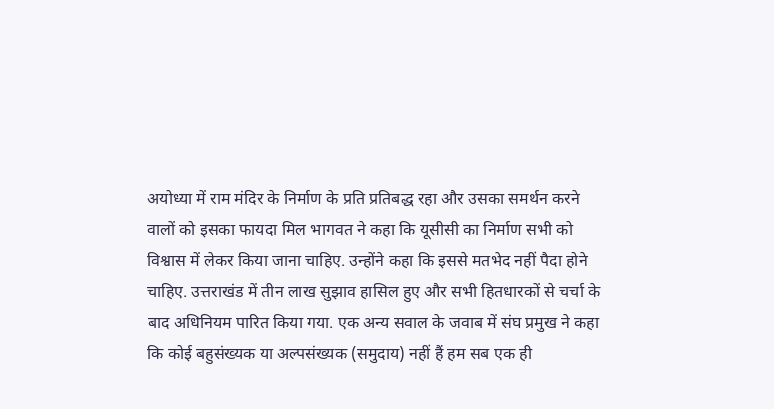अयोध्या में राम मंदिर के निर्माण के प्रति प्रतिबद्ध रहा और उसका समर्थन करने वालों को इसका फायदा मिल भागवत ने कहा कि यूसीसी का निर्माण सभी को विश्वास में लेकर किया जाना चाहिए. उन्होंने कहा कि इससे मतभेद नहीं पैदा होने चाहिए. उत्तराखंड में तीन लाख सुझाव हासिल हुए और सभी हितधारकों से चर्चा के बाद अधिनियम पारित किया गया. एक अन्य सवाल के जवाब में संघ प्रमुख ने कहा कि कोई बहुसंख्यक या अल्पसंख्यक (समुदाय) नहीं हैं हम सब एक ही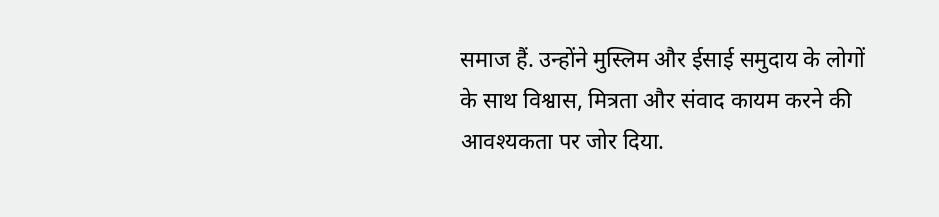समाज हैं. उन्होंने मुस्लिम और ईसाई समुदाय के लोगों के साथ विश्वास, मित्रता और संवाद कायम करने की आवश्यकता पर जोर दिया.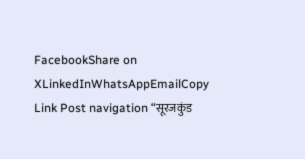FacebookShare on XLinkedInWhatsAppEmailCopy Link Post navigation “सूरजकुंड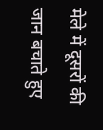मेले में दूसरों की जान बचाते हुए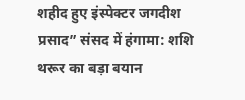शहीद हुए इंस्पेक्टर जगदीश प्रसाद” संसद में हंगामा: शशि थरूर का बड़ा बयान